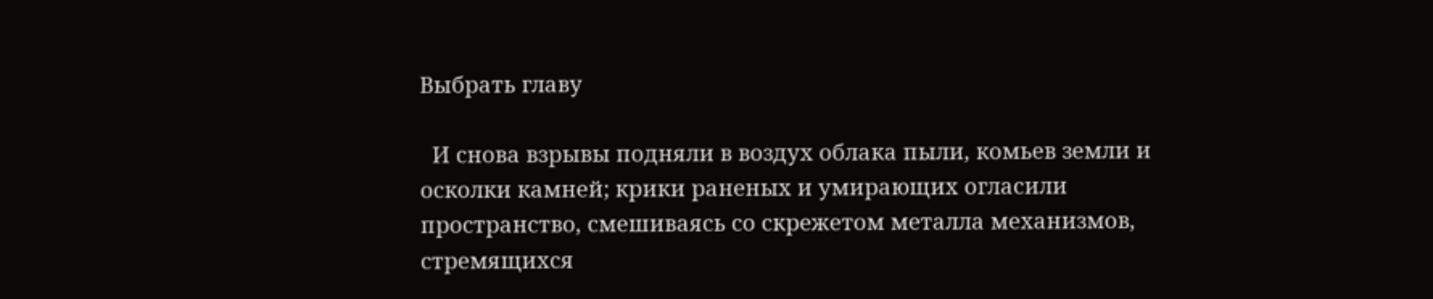Выбрать главу

  И снова взрывы подняли в воздух облака пыли, комьев земли и осколки камней; крики раненых и умирающих огласили пространство, смешиваясь со скрежетом металла механизмов, стремящихся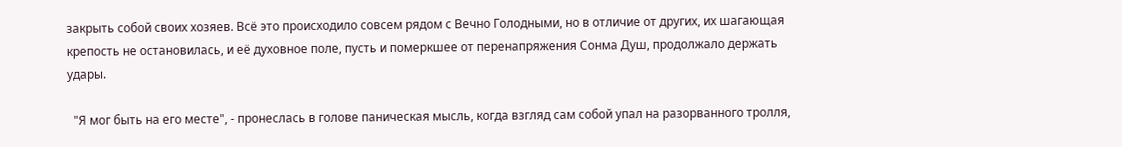закрыть собой своих хозяев. Всё это происходило совсем рядом с Вечно Голодными, но в отличие от других, их шагающая крепость не остановилась, и её духовное поле, пусть и померкшее от перенапряжения Сонма Душ, продолжало держать удары.

  "Я мог быть на его месте", - пронеслась в голове паническая мысль, когда взгляд сам собой упал на разорванного тролля,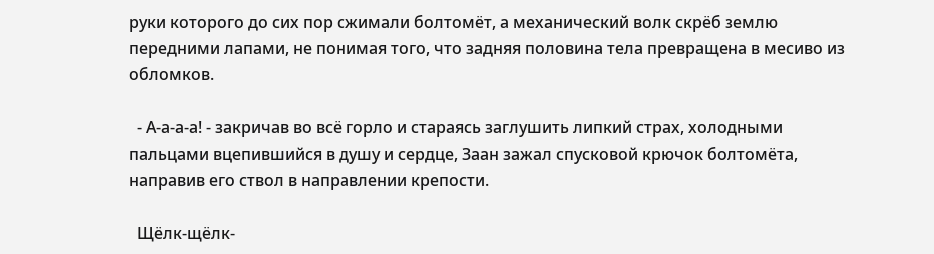руки которого до сих пор сжимали болтомёт, а механический волк скрёб землю передними лапами, не понимая того, что задняя половина тела превращена в месиво из обломков.

  - А-а-а-а! - закричав во всё горло и стараясь заглушить липкий страх, холодными пальцами вцепившийся в душу и сердце, Заан зажал спусковой крючок болтомёта, направив его ствол в направлении крепости.

  Щёлк-щёлк-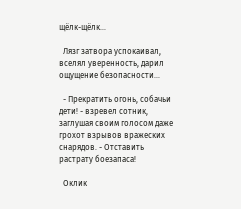щёлк-щёлк...

  Лязг затвора успокаивал, вселял уверенность, дарил ощущение безопасности...

  - Прекратить огонь, собачьи дети! - взревел сотник, заглушая своим голосом даже грохот взрывов вражеских снарядов. - Отставить растрату боезапаса!

  Оклик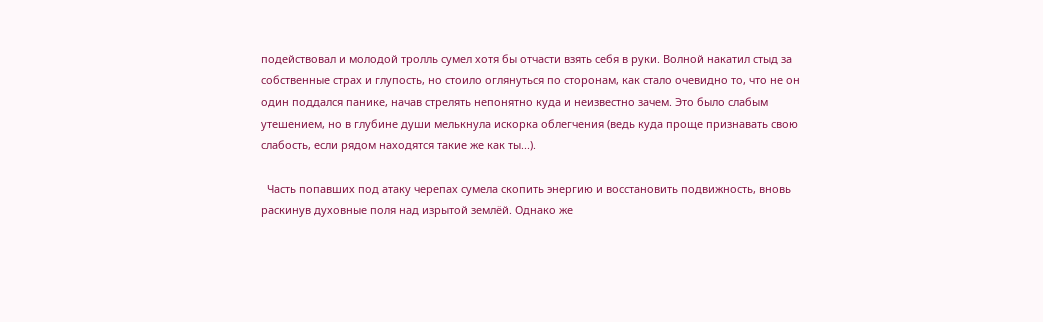подействовал и молодой тролль сумел хотя бы отчасти взять себя в руки. Волной накатил стыд за собственные страх и глупость, но стоило оглянуться по сторонам, как стало очевидно то, что не он один поддался панике, начав стрелять непонятно куда и неизвестно зачем. Это было слабым утешением, но в глубине души мелькнула искорка облегчения (ведь куда проще признавать свою слабость, если рядом находятся такие же как ты...).

  Часть попавших под атаку черепах сумела скопить энергию и восстановить подвижность, вновь раскинув духовные поля над изрытой землёй. Однако же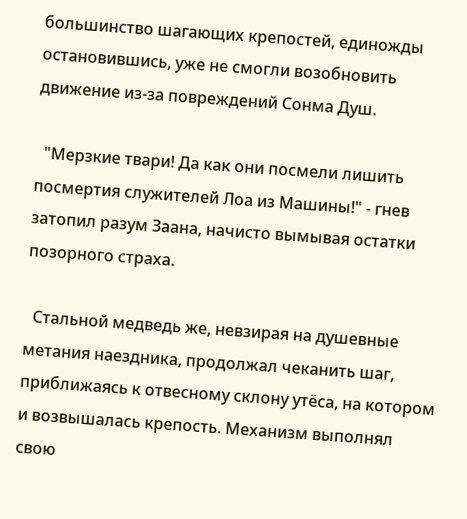большинство шагающих крепостей, единожды остановившись, уже не смогли возобновить движение из-за повреждений Сонма Душ.

  "Мерзкие твари! Да как они посмели лишить посмертия служителей Лоа из Машины!" - гнев затопил разум Заана, начисто вымывая остатки позорного страха.

  Стальной медведь же, невзирая на душевные метания наездника, продолжал чеканить шаг, приближаясь к отвесному склону утёса, на котором и возвышалась крепость. Механизм выполнял свою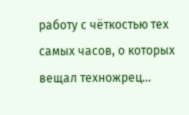работу с чёткостью тех самых часов, о которых вещал техножрец...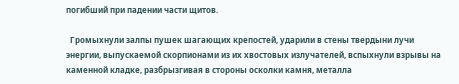погибший при падении части щитов.

  Громыхнули залпы пушек шагающих крепостей, ударили в стены твердыни лучи энергии, выпускаемой скорпионами из их хвостовых излучателей, вспыхнули взрывы на каменной кладке, разбрызгивая в стороны осколки камня, металла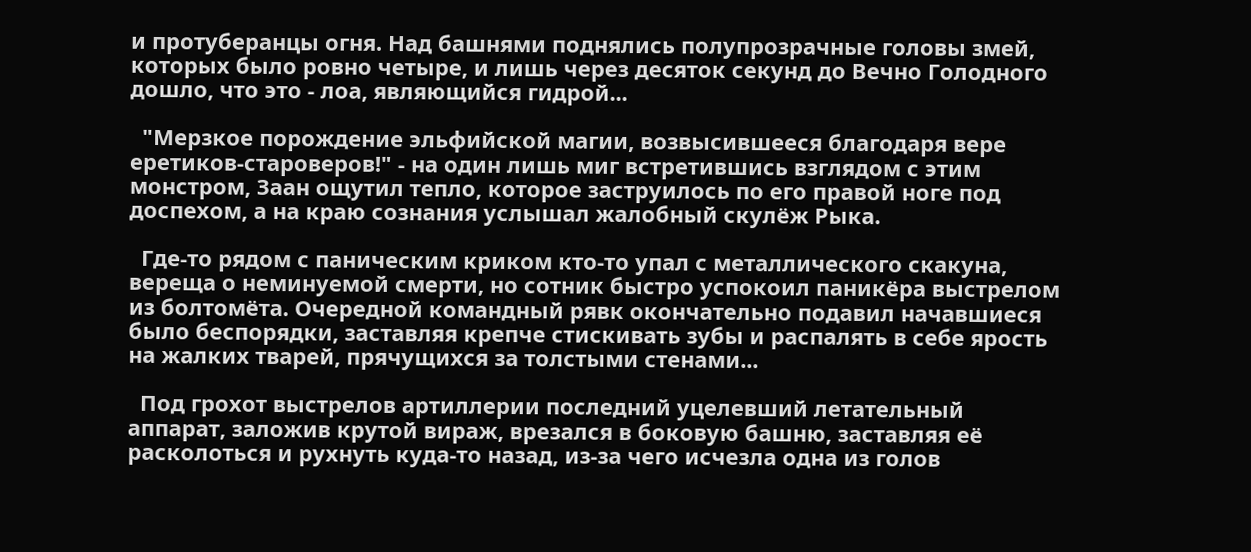и протуберанцы огня. Над башнями поднялись полупрозрачные головы змей, которых было ровно четыре, и лишь через десяток секунд до Вечно Голодного дошло, что это - лоа, являющийся гидрой...

  "Мерзкое порождение эльфийской магии, возвысившееся благодаря вере еретиков-староверов!" - на один лишь миг встретившись взглядом с этим монстром, Заан ощутил тепло, которое заструилось по его правой ноге под доспехом, а на краю сознания услышал жалобный скулёж Рыка.

  Где-то рядом с паническим криком кто-то упал с металлического скакуна, вереща о неминуемой смерти, но сотник быстро успокоил паникёра выстрелом из болтомёта. Очередной командный рявк окончательно подавил начавшиеся было беспорядки, заставляя крепче стискивать зубы и распалять в себе ярость на жалких тварей, прячущихся за толстыми стенами...

  Под грохот выстрелов артиллерии последний уцелевший летательный аппарат, заложив крутой вираж, врезался в боковую башню, заставляя её расколоться и рухнуть куда-то назад, из-за чего исчезла одна из голов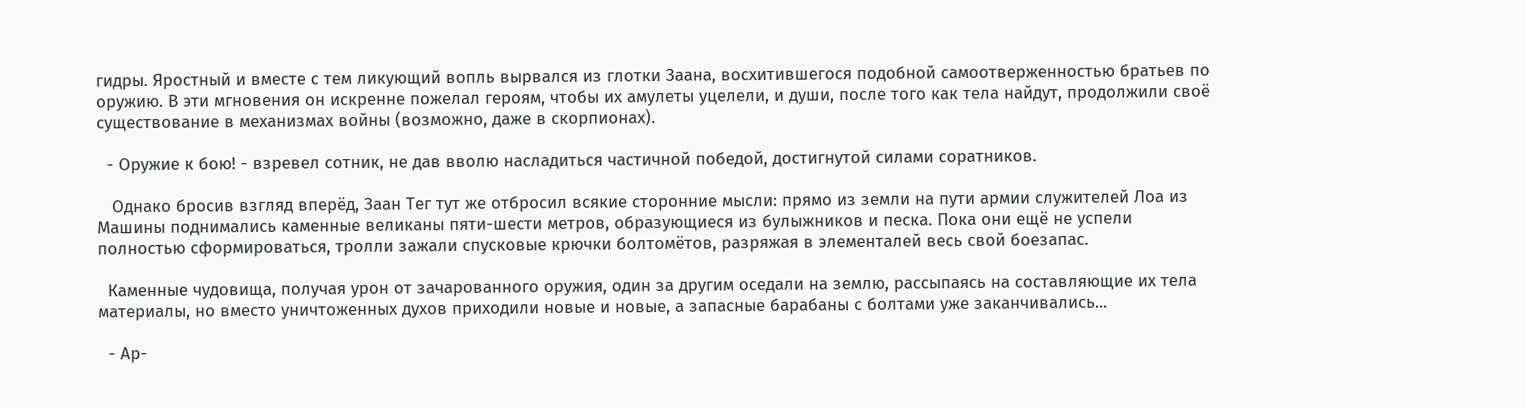гидры. Яростный и вместе с тем ликующий вопль вырвался из глотки Заана, восхитившегося подобной самоотверженностью братьев по оружию. В эти мгновения он искренне пожелал героям, чтобы их амулеты уцелели, и души, после того как тела найдут, продолжили своё существование в механизмах войны (возможно, даже в скорпионах).

  - Оружие к бою! - взревел сотник, не дав вволю насладиться частичной победой, достигнутой силами соратников.

   Однако бросив взгляд вперёд, Заан Тег тут же отбросил всякие сторонние мысли: прямо из земли на пути армии служителей Лоа из Машины поднимались каменные великаны пяти-шести метров, образующиеся из булыжников и песка. Пока они ещё не успели полностью сформироваться, тролли зажали спусковые крючки болтомётов, разряжая в элементалей весь свой боезапас.

  Каменные чудовища, получая урон от зачарованного оружия, один за другим оседали на землю, рассыпаясь на составляющие их тела материалы, но вместо уничтоженных духов приходили новые и новые, а запасные барабаны с болтами уже заканчивались...

  - Ар-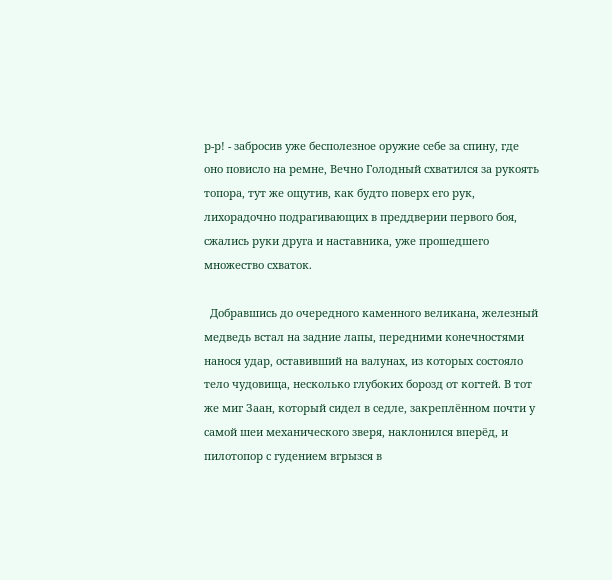р-р! - забросив уже бесполезное оружие себе за спину, где оно повисло на ремне, Вечно Голодный схватился за рукоять топора, тут же ощутив, как будто поверх его рук, лихорадочно подрагивающих в преддверии первого боя, сжались руки друга и наставника, уже прошедшего множество схваток.

  Добравшись до очередного каменного великана, железный медведь встал на задние лапы, передними конечностями нанося удар, оставивший на валунах, из которых состояло тело чудовища, несколько глубоких борозд от когтей. В тот же миг Заан, который сидел в седле, закреплённом почти у самой шеи механического зверя, наклонился вперёд, и пилотопор с гудением вгрызся в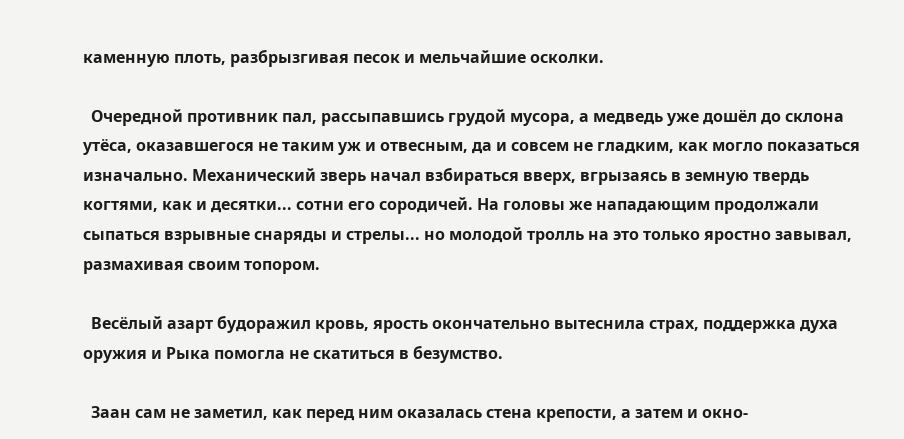каменную плоть, разбрызгивая песок и мельчайшие осколки.

  Очередной противник пал, рассыпавшись грудой мусора, а медведь уже дошёл до склона утёса, оказавшегося не таким уж и отвесным, да и совсем не гладким, как могло показаться изначально. Механический зверь начал взбираться вверх, вгрызаясь в земную твердь когтями, как и десятки... сотни его сородичей. На головы же нападающим продолжали сыпаться взрывные снаряды и стрелы... но молодой тролль на это только яростно завывал, размахивая своим топором.

  Весёлый азарт будоражил кровь, ярость окончательно вытеснила страх, поддержка духа оружия и Рыка помогла не скатиться в безумство.

  Заан сам не заметил, как перед ним оказалась стена крепости, а затем и окно-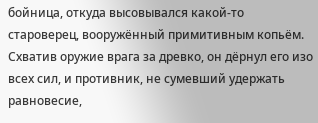бойница, откуда высовывался какой-то староверец, вооружённый примитивным копьём. Схватив оружие врага за древко, он дёрнул его изо всех сил, и противник, не сумевший удержать равновесие,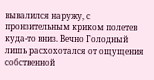вывалился наружу, с пронзительным криком полетев куда-то вниз. Вечно Голодный лишь расхохотался от ощущения собственной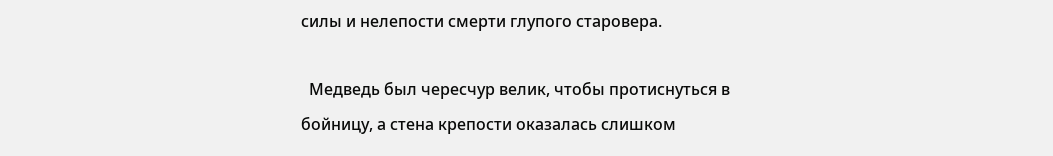силы и нелепости смерти глупого старовера.

  Медведь был чересчур велик, чтобы протиснуться в бойницу, а стена крепости оказалась слишком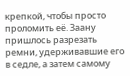крепкой, чтобы просто проломить её. Заану пришлось разрезать ремни, удерживавшие его в седле, а затем самому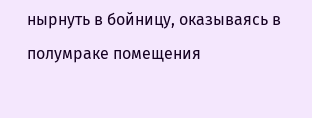нырнуть в бойницу, оказываясь в полумраке помещения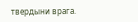твердыни врага.